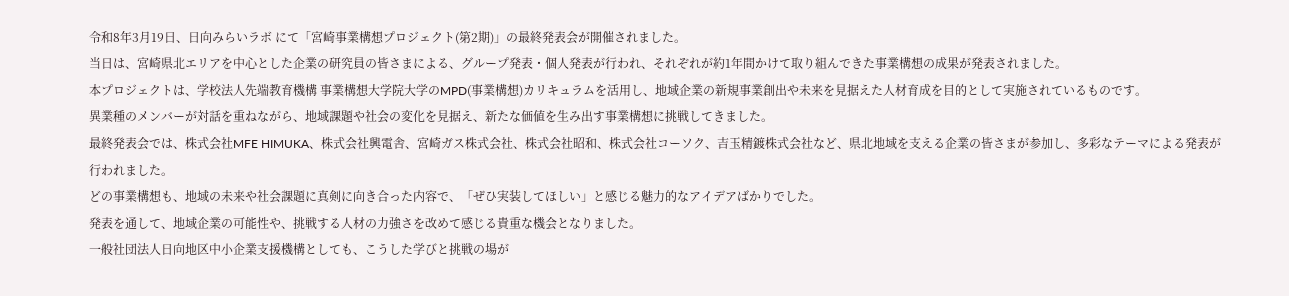令和8年3月19日、日向みらいラボ にて「宮崎事業構想プロジェクト(第2期)」の最終発表会が開催されました。
当日は、宮崎県北エリアを中心とした企業の研究員の皆さまによる、グループ発表・個人発表が行われ、それぞれが約1年間かけて取り組んできた事業構想の成果が発表されました。
本プロジェクトは、学校法人先端教育機構 事業構想大学院大学のMPD(事業構想)カリキュラムを活用し、地域企業の新規事業創出や未来を見据えた人材育成を目的として実施されているものです。
異業種のメンバーが対話を重ねながら、地域課題や社会の変化を見据え、新たな価値を生み出す事業構想に挑戦してきました。
最終発表会では、株式会社MFE HIMUKA、株式会社興電舎、宮崎ガス株式会社、株式会社昭和、株式会社コーソク、吉玉精鍍株式会社など、県北地域を支える企業の皆さまが参加し、多彩なテーマによる発表が行われました。
どの事業構想も、地域の未来や社会課題に真剣に向き合った内容で、「ぜひ実装してほしい」と感じる魅力的なアイデアばかりでした。
発表を通して、地域企業の可能性や、挑戦する人材の力強さを改めて感じる貴重な機会となりました。
一般社団法人日向地区中小企業支援機構としても、こうした学びと挑戦の場が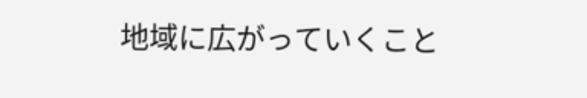地域に広がっていくこと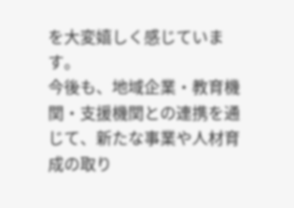を大変嬉しく感じています。
今後も、地域企業・教育機関・支援機関との連携を通じて、新たな事業や人材育成の取り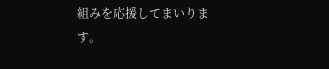組みを応援してまいります。